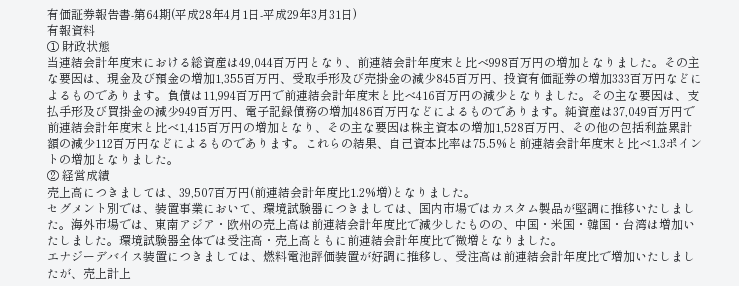有価証券報告書-第64期(平成28年4月1日-平成29年3月31日)
有報資料
① 財政状態
当連結会計年度末における総資産は49,044百万円となり、前連結会計年度末と比べ998百万円の増加となりました。その主な要因は、現金及び預金の増加1,355百万円、受取手形及び売掛金の減少845百万円、投資有価証券の増加333百万円などによるものであります。負債は11,994百万円で前連結会計年度末と比べ416百万円の減少となりました。その主な要因は、支払手形及び買掛金の減少949百万円、電子記録債務の増加486百万円などによるものであります。純資産は37,049百万円で前連結会計年度末と比べ1,415百万円の増加となり、その主な要因は株主資本の増加1,528百万円、その他の包括利益累計額の減少112百万円などによるものであります。これらの結果、自己資本比率は75.5%と前連結会計年度末と比べ1.3ポイントの増加となりました。
② 経営成績
売上高につきましては、39,507百万円(前連結会計年度比1.2%増)となりました。
セグメント別では、装置事業において、環境試験器につきましては、国内市場ではカスタム製品が堅調に推移いたしました。海外市場では、東南アジア・欧州の売上高は前連結会計年度比で減少したものの、中国・米国・韓国・台湾は増加いたしました。環境試験器全体では受注高・売上高ともに前連結会計年度比で微増となりました。
エナジーデバイス装置につきましては、燃料電池評価装置が好調に推移し、受注高は前連結会計年度比で増加いたしましたが、売上計上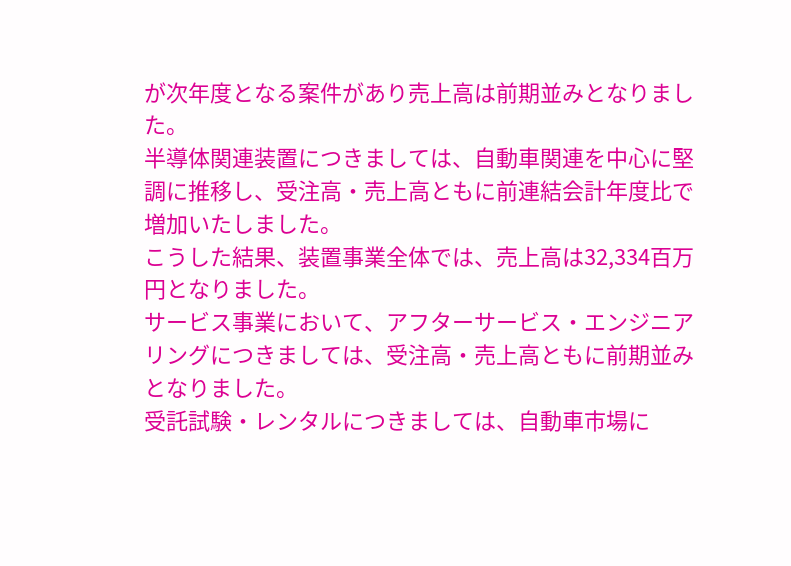が次年度となる案件があり売上高は前期並みとなりました。
半導体関連装置につきましては、自動車関連を中心に堅調に推移し、受注高・売上高ともに前連結会計年度比で増加いたしました。
こうした結果、装置事業全体では、売上高は32,334百万円となりました。
サービス事業において、アフターサービス・エンジニアリングにつきましては、受注高・売上高ともに前期並みとなりました。
受託試験・レンタルにつきましては、自動車市場に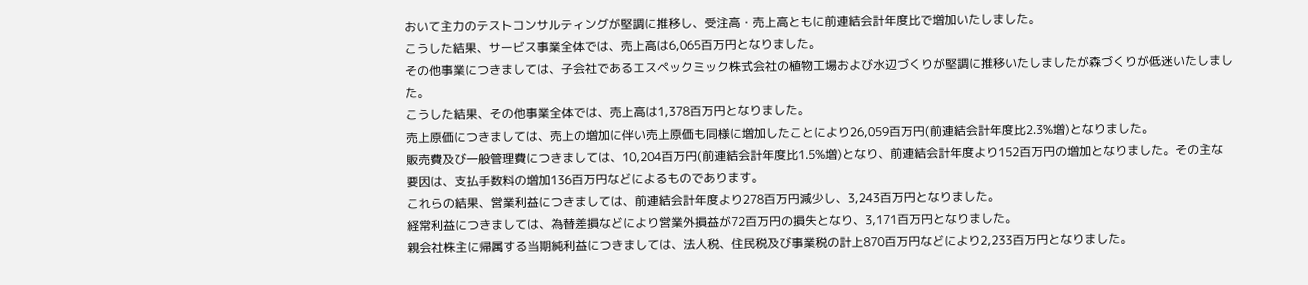おいて主力のテストコンサルティングが堅調に推移し、受注高・売上高ともに前連結会計年度比で増加いたしました。
こうした結果、サービス事業全体では、売上高は6,065百万円となりました。
その他事業につきましては、子会社であるエスペックミック株式会社の植物工場および水辺づくりが堅調に推移いたしましたが森づくりが低迷いたしました。
こうした結果、その他事業全体では、売上高は1,378百万円となりました。
売上原価につきましては、売上の増加に伴い売上原価も同様に増加したことにより26,059百万円(前連結会計年度比2.3%増)となりました。
販売費及び一般管理費につきましては、10,204百万円(前連結会計年度比1.5%増)となり、前連結会計年度より152百万円の増加となりました。その主な要因は、支払手数料の増加136百万円などによるものであります。
これらの結果、営業利益につきましては、前連結会計年度より278百万円減少し、3,243百万円となりました。
経常利益につきましては、為替差損などにより営業外損益が72百万円の損失となり、3,171百万円となりました。
親会社株主に帰属する当期純利益につきましては、法人税、住民税及び事業税の計上870百万円などにより2,233百万円となりました。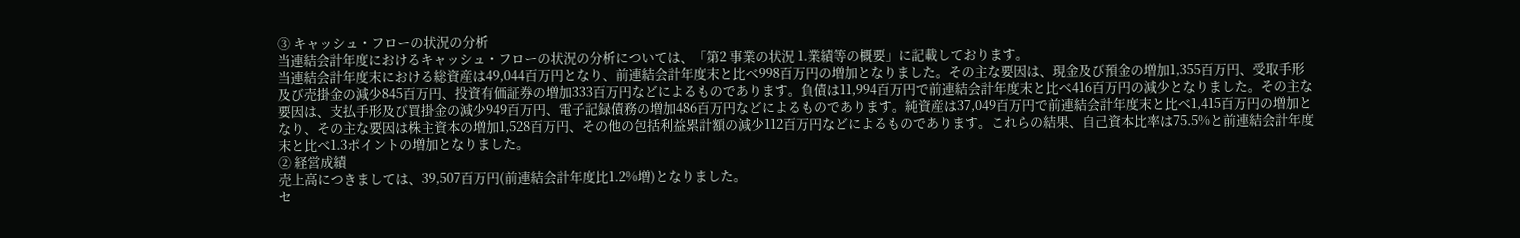③ キャッシュ・フローの状況の分析
当連結会計年度におけるキャッシュ・フローの状況の分析については、「第2 事業の状況 1.業績等の概要」に記載しております。
当連結会計年度末における総資産は49,044百万円となり、前連結会計年度末と比べ998百万円の増加となりました。その主な要因は、現金及び預金の増加1,355百万円、受取手形及び売掛金の減少845百万円、投資有価証券の増加333百万円などによるものであります。負債は11,994百万円で前連結会計年度末と比べ416百万円の減少となりました。その主な要因は、支払手形及び買掛金の減少949百万円、電子記録債務の増加486百万円などによるものであります。純資産は37,049百万円で前連結会計年度末と比べ1,415百万円の増加となり、その主な要因は株主資本の増加1,528百万円、その他の包括利益累計額の減少112百万円などによるものであります。これらの結果、自己資本比率は75.5%と前連結会計年度末と比べ1.3ポイントの増加となりました。
② 経営成績
売上高につきましては、39,507百万円(前連結会計年度比1.2%増)となりました。
セ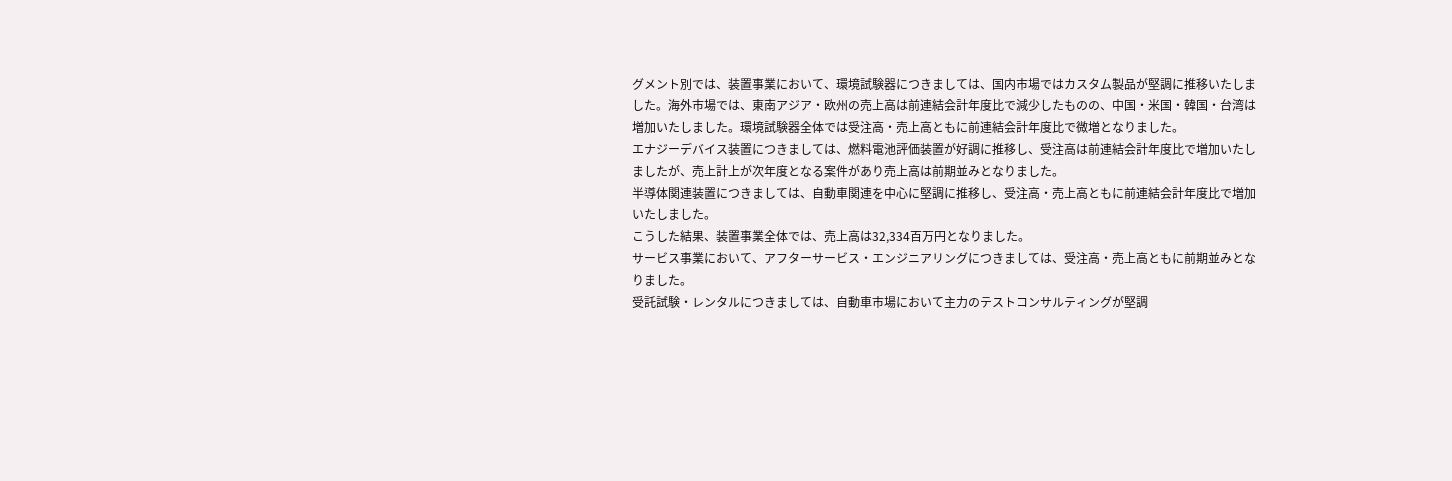グメント別では、装置事業において、環境試験器につきましては、国内市場ではカスタム製品が堅調に推移いたしました。海外市場では、東南アジア・欧州の売上高は前連結会計年度比で減少したものの、中国・米国・韓国・台湾は増加いたしました。環境試験器全体では受注高・売上高ともに前連結会計年度比で微増となりました。
エナジーデバイス装置につきましては、燃料電池評価装置が好調に推移し、受注高は前連結会計年度比で増加いたしましたが、売上計上が次年度となる案件があり売上高は前期並みとなりました。
半導体関連装置につきましては、自動車関連を中心に堅調に推移し、受注高・売上高ともに前連結会計年度比で増加いたしました。
こうした結果、装置事業全体では、売上高は32,334百万円となりました。
サービス事業において、アフターサービス・エンジニアリングにつきましては、受注高・売上高ともに前期並みとなりました。
受託試験・レンタルにつきましては、自動車市場において主力のテストコンサルティングが堅調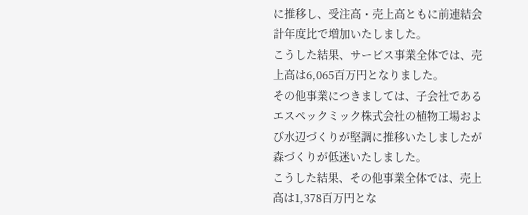に推移し、受注高・売上高ともに前連結会計年度比で増加いたしました。
こうした結果、サービス事業全体では、売上高は6,065百万円となりました。
その他事業につきましては、子会社であるエスペックミック株式会社の植物工場および水辺づくりが堅調に推移いたしましたが森づくりが低迷いたしました。
こうした結果、その他事業全体では、売上高は1,378百万円とな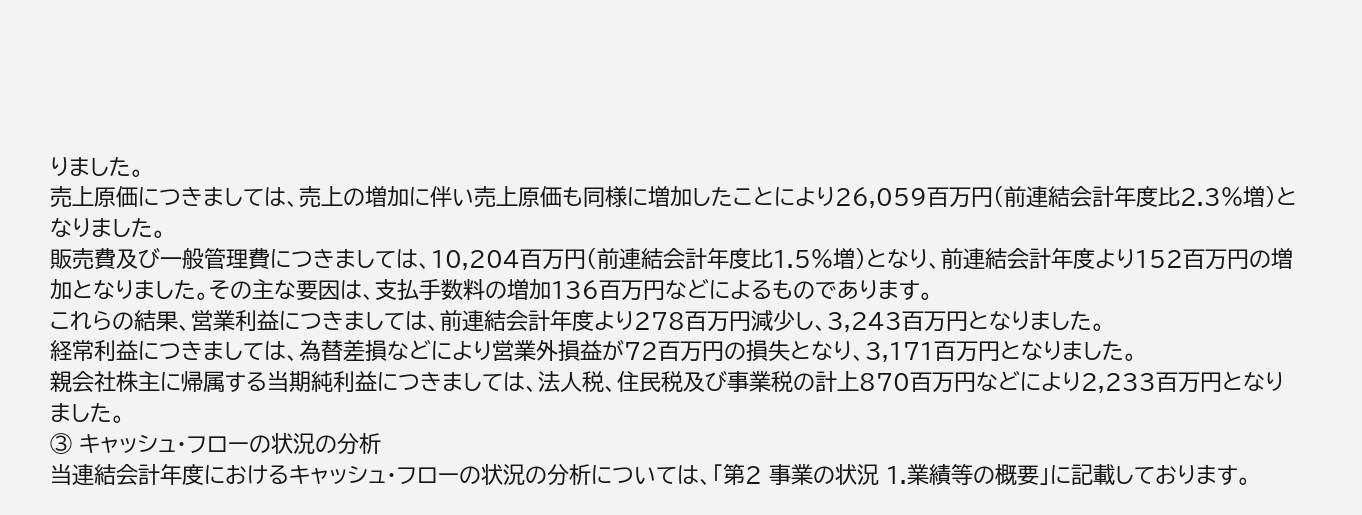りました。
売上原価につきましては、売上の増加に伴い売上原価も同様に増加したことにより26,059百万円(前連結会計年度比2.3%増)となりました。
販売費及び一般管理費につきましては、10,204百万円(前連結会計年度比1.5%増)となり、前連結会計年度より152百万円の増加となりました。その主な要因は、支払手数料の増加136百万円などによるものであります。
これらの結果、営業利益につきましては、前連結会計年度より278百万円減少し、3,243百万円となりました。
経常利益につきましては、為替差損などにより営業外損益が72百万円の損失となり、3,171百万円となりました。
親会社株主に帰属する当期純利益につきましては、法人税、住民税及び事業税の計上870百万円などにより2,233百万円となりました。
③ キャッシュ・フローの状況の分析
当連結会計年度におけるキャッシュ・フローの状況の分析については、「第2 事業の状況 1.業績等の概要」に記載しております。